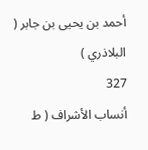أحمد بن يحيى بن جابر ( البلاذري )
327
أنساب الأشراف ( ط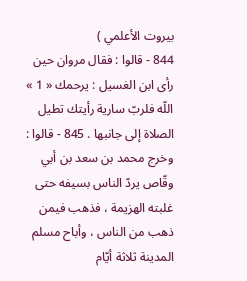بيروت الأعلمي )
844 - قالوا : فقال مروان حين رأى ابن الغسيل : يرحمك « 1 » اللّه فلربّ سارية رأيتك تطيل الصلاة إلى جانبها . 845 - قالوا : وخرج محمد بن سعد بن أبي وقّاص يردّ الناس بسيفه حتى غلبته الهزيمة ، فذهب فيمن ذهب من الناس ، وأباح مسلم المدينة ثلاثة أيّام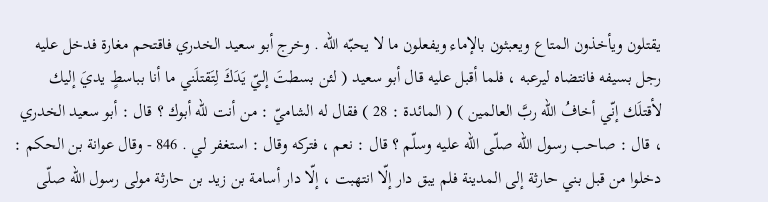يقتلون ويأخذون المتاع ويعبثون بالإماء ويفعلون ما لا يحبّه اللّه . وخرج أبو سعيد الخدري فاقتحم مغارة فدخل عليه رجل بسيفه فانتضاه ليرعبه ، فلما أقبل عليه قال أبو سعيد ( لئن بسطتَ إليّ يَدَكَ لِتَقتلَني ما أنا بباسطٍ يديَ إليك لأقتلَك إنّي أخافُ اللّه ربَّ العالمين ) ( المائدة : 28 ) فقال له الشاميّ : من أنت للّه أبوك ؟ قال : أبو سعيد الخدري ، قال : صاحب رسول اللّه صلّى اللّه عليه وسلّم ؟ قال : نعم ، فتركه وقال : استغفر لي . 846 - وقال عوانة بن الحكم : دخلوا من قبل بني حارثة إلى المدينة فلم يبق دار إلّا انتهبت ، إلّا دار أسامة بن زيد بن حارثة مولى رسول اللّه صلّى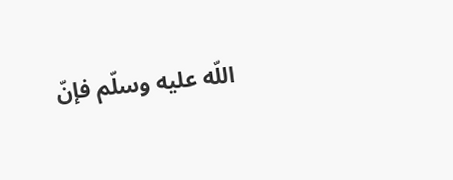اللّه عليه وسلّم فإنّ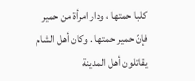كلبا حمتها ، ودار امرأة من حمير فإنّ حمير حمتها . وكان أهل الشام يقاتلون أهل المدينة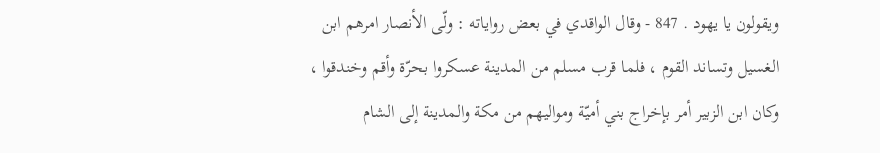ويقولون يا يهود . 847 - وقال الواقدي في بعض رواياته : ولّى الأنصار امرهم ابن الغسيل وتساند القوم ، فلما قرب مسلم من المدينة عسكروا بحرّة وأقم وخندقوا ، وكان ابن الزبير أمر بإخراج بني أميّة ومواليهم من مكة والمدينة إلى الشام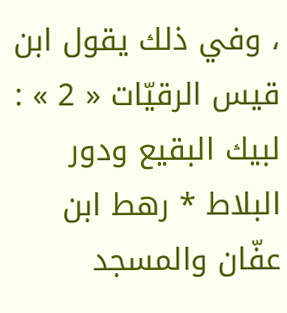، وفي ذلك يقول ابن قيس الرقيّات « 2 » : لبيك البقيع ودور البلاط * رهط ابن عفّان والمسجد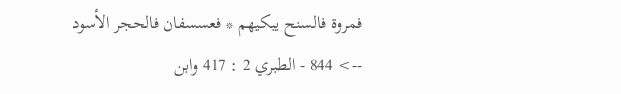فمروة فالسنح يبكيهم * فعسسفان فالحجر الأسود
--> 844 - الطبري 2 : 417 وابن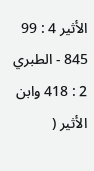الأثير 4 : 99 845 - الطبري 2 : 418 وابن الأثير (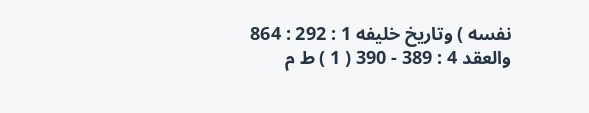نفسه ) وتاريخ خليفه 1 : 292 : 864 والعقد 4 : 389 - 390 ( 1 ) ط م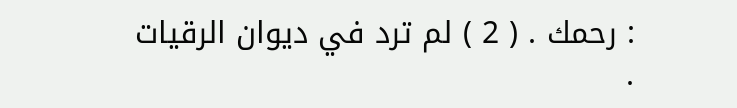: رحمك . ( 2 ) لم ترد في ديوان الرقيات .